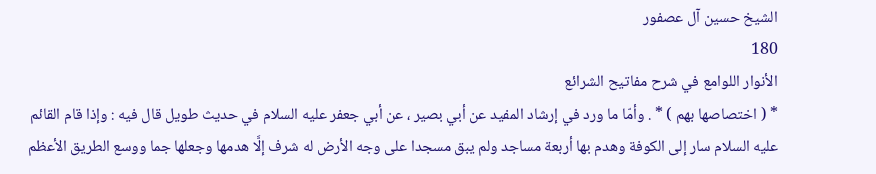الشيخ حسين آل عصفور
180
الأنوار اللوامع في شرح مفاتيح الشرائع
* ( اختصاصها بهم ) * . وأمّا ما ورد في إرشاد المفيد عن أبي بصير ، عن أبي جعفر عليه السلام في حديث طويل قال فيه : وإذا قام القائم عليه السلام سار إلى الكوفة وهدم بها أربعة مساجد ولم يبق مسجدا على وجه الأرض له شرف إلَّا هدمها وجعلها جما ووسع الطريق الأعظم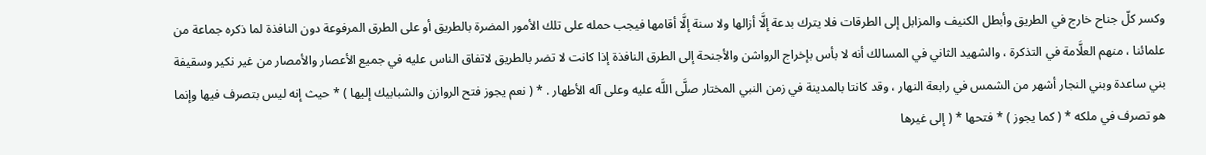وكسر كلّ جناح خارج في الطريق وأبطل الكنيف والمزابل إلى الطرقات فلا يترك بدعة إلَّا أزالها ولا سنة إلَّا أقامها فيجب حمله على تلك الأمور المضرة بالطريق أو على الطرق المرفوعة دون النافذة لما ذكره جماعة من علمائنا ، منهم العلَّامة في التذكرة ، والشهيد الثاني في المسالك أنه لا بأس بإخراج الرواشن والأجنحة إلى الطرق النافذة إذا كانت لا تضر بالطريق لاتفاق الناس عليه في جميع الأعصار والأمصار من غير نكير وسقيفة بني ساعدة وبني النجار أشهر من الشمس في رابعة النهار ، وقد كانتا بالمدينة في زمن النبي المختار صلَّى اللَّه عليه وعلى آله الأطهار . * ( نعم يجوز فتح الروازن والشبابيك إليها ) * حيث إنه ليس بتصرف فيها وإنما هو تصرف في ملكه * ( كما يجوز ) * فتحها * ( إلى غيرها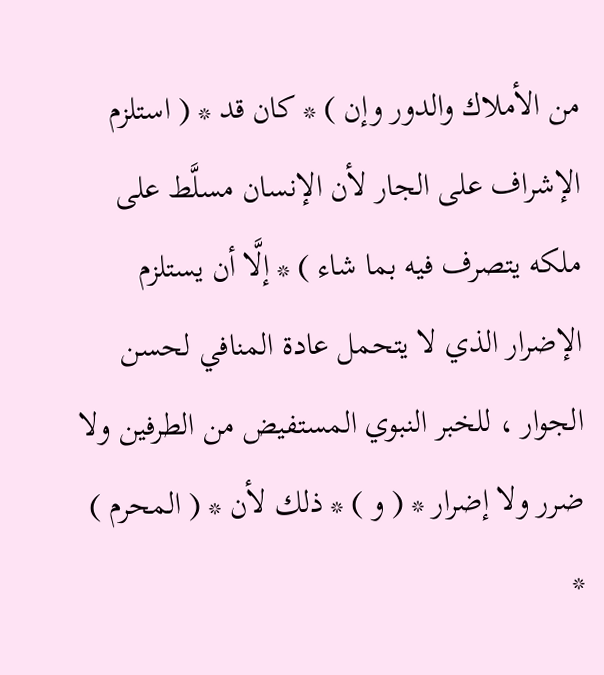من الأملاك والدور وإن ) * كان قد * ( استلزم الإشراف على الجار لأن الإنسان مسلَّط على ملكه يتصرف فيه بما شاء ) * إلَّا أن يستلزم الإضرار الذي لا يتحمل عادة المنافي لحسن الجوار ، للخبر النبوي المستفيض من الطرفين ولا ضرر ولا إضرار * ( و ) * ذلك لأن * ( المحرم ) *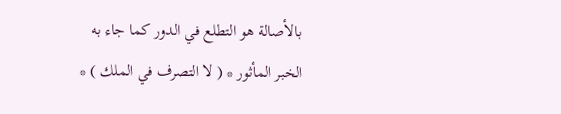بالأصالة هو التطلع في الدور كما جاء به الخبر المأثور * ( لا التصرف في الملك ) *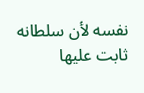نفسه لأن سلطانه ثابت عليها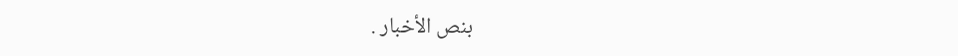بنص الأخبار .